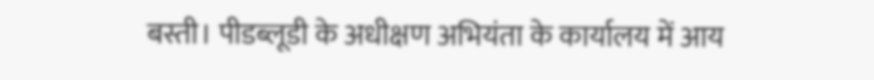बस्ती। पीडब्लूडी के अधीक्षण अभियंता के कार्यालय में आय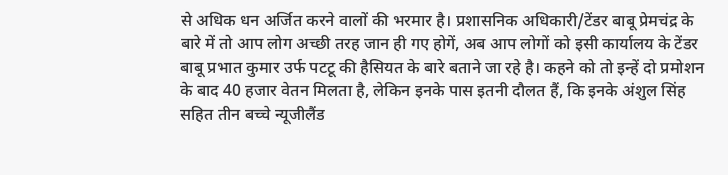से अधिक धन अर्जित करने वालों की भरमार है। प्रशासनिक अधिकारी/टेंडर बाबू प्रेमचंद्र के बारे में तो आप लोग अच्छी तरह जान ही गए होगें, अब आप लोगों को इसी कार्यालय के टेंडर बाबू प्रभात कुमार उर्फ पटटू की हैसियत के बारे बताने जा रहे है। कहने को तो इन्हें दो प्रमोशन के बाद 40 हजार वेतन मिलता है, लेकिन इनके पास इतनी दौलत हैं, कि इनके अंशुल सिंह सहित तीन बच्चे न्यूजीलैंड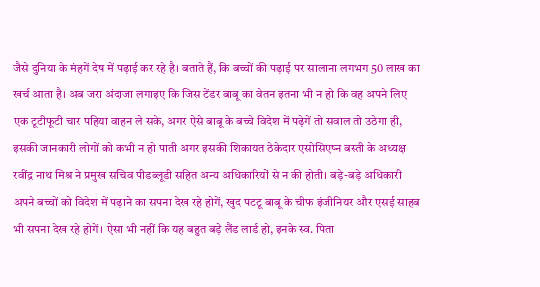जैसे दुनिया के मंहगें देष में पढ़ाई कर रहे है। बताते हैं, कि बच्चों की पढ़ाई पर सालाना लगभग 50 लाख का खर्च आता है। अब जरा अंदाजा लगाइए कि जिस टेंडर बाबू का वेतन इतना भी न हो कि वह अपने लिए एक टूटीफूटी चार पहिया वाहन ले सके, अगर ऐसे बाबू के बच्चे विदेश में पढ़ेगें तो सवाल तो उठेगा ही, इसकी जानकारी लोगों को कभी न हो पाती अगर इसकी शिकायत ठेकेदार एसोसिएष्न बस्ती के अध्यक्ष रवींद्र नाथ मिश्र ने प्रमुख सचिव पीडब्लूडी सहित अन्य अधिकारियों से न की होती। बड़े-बड़े अधिकारी अपने बच्चों को विदेश में पढ़ाने का सपना देख रहे होगें, खुद पटटू बाबू के चीफ इंजीनियर और एसई साहब भी सपना देख रहे होगें। ऐसा भी नहीं कि यह बहुत बड़े लैंड लार्ड हो, इनके स्व. पिता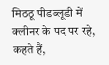मिठठू पीडब्लूडी में क्लीनर के पद पर रहे, कहते हैं,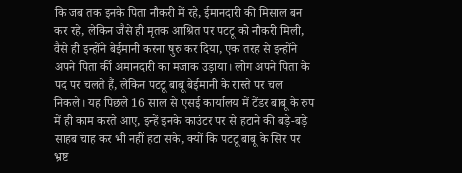कि जब तक इनके पिता नौकरी में रहे, ईमानदारी की मिसाल बन कर रहे, लेकिन जैसे ही मृतक आश्रित पर पटटू को नौकरी मिली, वैसे ही इन्होंने बेईमानी करना षुरु कर दिया, एक तरह से इन्होंने अपने पिता र्की अमानदारी का मजाक उड़ाया। लोग अपने पिता के पद पर चलते हैं, लेकिन पटटू बाबू बेईमानी के रास्ते पर चल निकले। यह पिछले 16 साल से एसई कार्यालय में टेंडर बाबू के रुप में ही काम करते आए, इन्हें इनके काउंटर पर से हटाने की बड़े-बड़े साहब चाह कर भी नहीं हटा सके, क्यों कि पटटू बाबू के सिर पर भ्रष्ट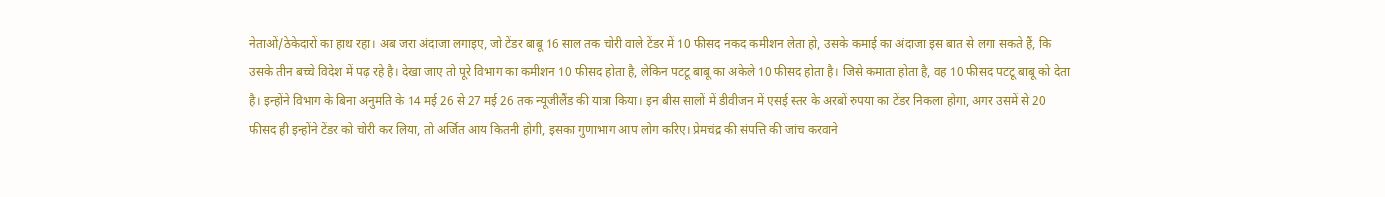नेताओं/ठेकेदारों का हाथ रहा। अब जरा अंदाजा लगाइए, जो टेंडर बाबू 16 साल तक चोरी वाले टेंडर में 10 फीसद नकद कमीशन लेता हो, उसके कमाई का अंदाजा इस बात से लगा सकते हैं, कि उसके तीन बच्चे विदेश में पढ़ रहे है। देखा जाए तो पूरे विभाग का कमीशन 10 फीसद होता है, लेकिन पटटू बाबू का अकेले 10 फीसद होता है। जिसे कमाता होता है, वह 10 फीसद पटटू बाबू को देता है। इन्होंने विभाग के बिना अनुमति के 14 मई 26 से 27 मई 26 तक न्यूजीलैंड की यात्रा किया। इन बीस सालों में डीवीजन में एसई स्तर के अरबों रुपया का टेंडर निकला होगा, अगर उसमें से 20 फीसद ही इन्होंने टेंडर को चोरी कर लिया, तो अर्जित आय कितनी होगी, इसका गुणाभाग आप लोग करिए। प्रेमचंद्र की संपत्ति की जांच करवाने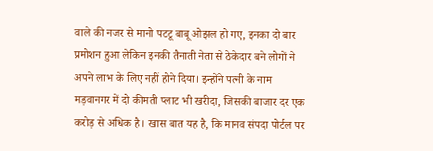वाले की नजर से मानो पटटू बाबू ओझल हो गए, इनका दो बार प्रमोशन हुआ लेकिन इनकी तैनाती नेता से ठेकेदार बने लोगों ने अपने लाभ के लिए नहीं होने दिया। इन्होंने पत्नी के नाम मड़वानगर में दो कीमती प्लाट भी खरीदा, जिसकी बाजार दर एक करोड़ से अधिक है। खास बात यह है, कि मानव संपदा पोर्टल पर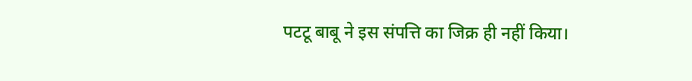पटटू बाबू ने इस संपत्ति का जिक्र ही नहीं किया।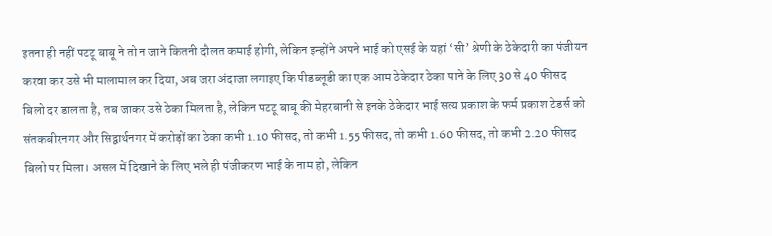इतना ही नहीं पटटू बाबू ने तो न जाने कितनी दौलत कमाई होगी, लेकिन इन्होंने अपने भाई को एसई के यहां ‘सी’ श्रेणी के ठेकेदारी का पंजीयन करवा कर उसे भी मालामाल कर दिया, अब जरा अंदाजा लगाइए कि पीडब्लूडी का एक आम ठेकेदार ठेका पाने के लिए 30 से 40 फीसद बिलो दर डालता है, तब जाकर उसे ठेका मिलता है, लेकिन पटटू बाबू की मेहरबानी से इनके ठेकेदार भाई सत्य प्रकाश के फर्म प्रकाश टेडर्स को संतकबीरनगर और सिद्वार्थनगर में करोड़ों का ठेका कभी 1.10 फीसद, तो कभी 1.55 फीसद, तो कभी 1.60 फीसद, तो कभी 2.20 फीसद बिलो पर मिला। असल में दिखाने के लिए भले ही पंजीकरण भाई के नाम हो, लेकिन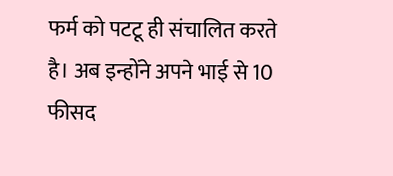फर्म को पटटू ही संचालित करते है। अब इन्होंने अपने भाई से 10 फीसद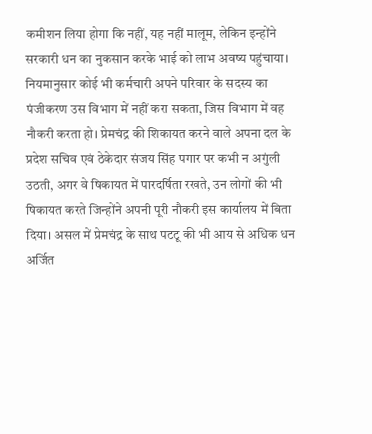कमीशन लिया होगा कि नहीं, यह नहीं मालूम, लेकिन इन्होंने सरकारी धन का नुकसान करके भाई को लाभ अवष्य पहुंचाया। नियमानुसार कोई भी कर्मचारी अपने परिवार के सदस्य का पंजीकरण उस विभाग में नहीं करा सकता, जिस विभाग में वह नौकरी करता हो। प्रेमचंद्र की शिकायत करने वाले अपना दल के प्रदेश सचिव एवं ठेकेदार संजय सिंह पगार पर कभी न अगुंली उठती, अगर वे षिकायत में पारदर्षिता रखते, उन लोगों की भी षिकायत करते जिन्होंने अपनी पूरी नौकरी इस कार्यालय में बिता दिया। असल में प्रेमचंद्र के साथ पटटू की भी आय से अधिक धन अर्जित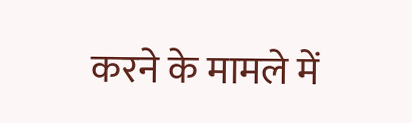करने के मामले में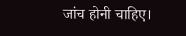जांच होनी चाहिए।